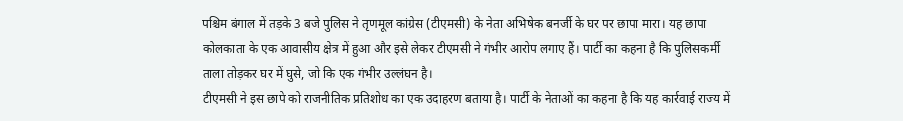पश्चिम बंगाल में तड़के 3 बजे पुलिस ने तृणमूल कांग्रेस (टीएमसी) के नेता अभिषेक बनर्जी के घर पर छापा मारा। यह छापा कोलकाता के एक आवासीय क्षेत्र में हुआ और इसे लेकर टीएमसी ने गंभीर आरोप लगाए हैं। पार्टी का कहना है कि पुलिसकर्मी ताला तोड़कर घर में घुसे, जो कि एक गंभीर उल्लंघन है।
टीएमसी ने इस छापे को राजनीतिक प्रतिशोध का एक उदाहरण बताया है। पार्टी के नेताओं का कहना है कि यह कार्रवाई राज्य में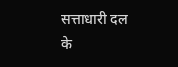सत्ताधारी दल के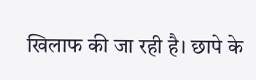खिलाफ की जा रही है। छापे के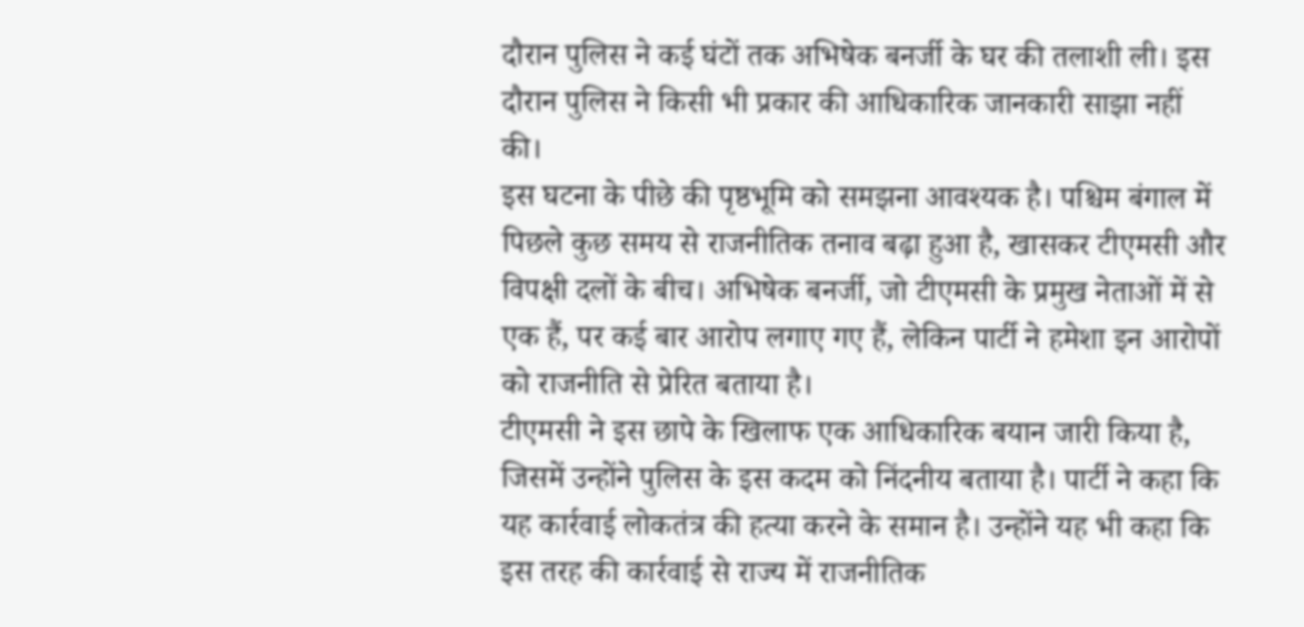दौरान पुलिस ने कई घंटों तक अभिषेक बनर्जी के घर की तलाशी ली। इस दौरान पुलिस ने किसी भी प्रकार की आधिकारिक जानकारी साझा नहीं की।
इस घटना के पीछे की पृष्ठभूमि को समझना आवश्यक है। पश्चिम बंगाल में पिछले कुछ समय से राजनीतिक तनाव बढ़ा हुआ है, खासकर टीएमसी और विपक्षी दलों के बीच। अभिषेक बनर्जी, जो टीएमसी के प्रमुख नेताओं में से एक हैं, पर कई बार आरोप लगाए गए हैं, लेकिन पार्टी ने हमेशा इन आरोपों को राजनीति से प्रेरित बताया है।
टीएमसी ने इस छापे के खिलाफ एक आधिकारिक बयान जारी किया है, जिसमें उन्होंने पुलिस के इस कदम को निंदनीय बताया है। पार्टी ने कहा कि यह कार्रवाई लोकतंत्र की हत्या करने के समान है। उन्होंने यह भी कहा कि इस तरह की कार्रवाई से राज्य में राजनीतिक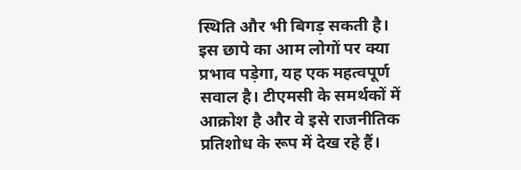स्थिति और भी बिगड़ सकती है।
इस छापे का आम लोगों पर क्या प्रभाव पड़ेगा, यह एक महत्वपूर्ण सवाल है। टीएमसी के समर्थकों में आक्रोश है और वे इसे राजनीतिक प्रतिशोध के रूप में देख रहे हैं।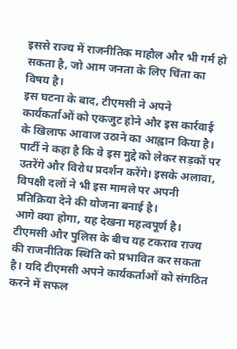इससे राज्य में राजनीतिक माहौल और भी गर्म हो सकता है, जो आम जनता के लिए चिंता का विषय है।
इस घटना के बाद, टीएमसी ने अपने कार्यकर्ताओं को एकजुट होने और इस कार्रवाई के खिलाफ आवाज उठाने का आह्वान किया है। पार्टी ने कहा है कि वे इस मुद्दे को लेकर सड़कों पर उतरेंगे और विरोध प्रदर्शन करेंगे। इसके अलावा, विपक्षी दलों ने भी इस मामले पर अपनी प्रतिक्रिया देने की योजना बनाई है।
आगे क्या होगा, यह देखना महत्वपूर्ण है। टीएमसी और पुलिस के बीच यह टकराव राज्य की राजनीतिक स्थिति को प्रभावित कर सकता है। यदि टीएमसी अपने कार्यकर्ताओं को संगठित करने में सफल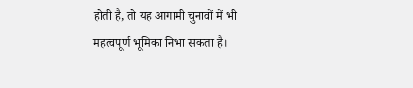होती है, तो यह आगामी चुनावों में भी महत्वपूर्ण भूमिका निभा सकता है।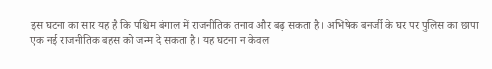इस घटना का सार यह है कि पश्चिम बंगाल में राजनीतिक तनाव और बढ़ सकता है। अभिषेक बनर्जी के घर पर पुलिस का छापा एक नई राजनीतिक बहस को जन्म दे सकता है। यह घटना न केवल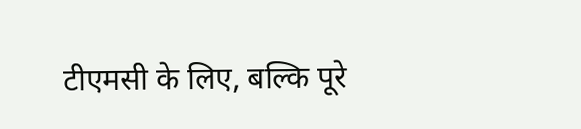टीएमसी के लिए, बल्कि पूरे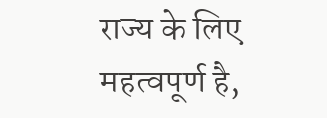राज्य के लिए महत्वपूर्ण है,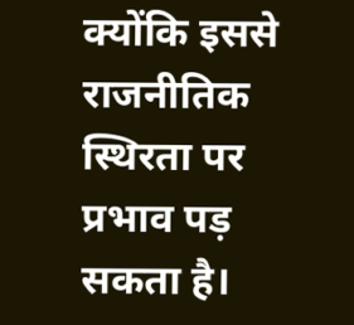क्योंकि इससे राजनीतिक स्थिरता पर प्रभाव पड़ सकता है।